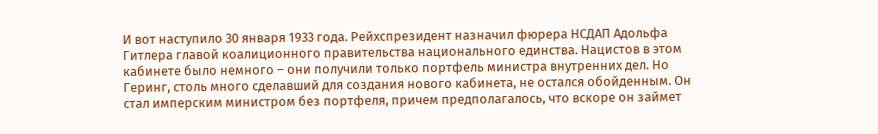И вот наступило 30 января 1933 года. Рейхспрезидент назначил фюрера НСДАП Адольфа Гитлера главой коалиционного правительства национального единства. Нацистов в этом кабинете было немного – они получили только портфель министра внутренних дел. Но Геринг, столь много сделавший для создания нового кабинета, не остался обойденным. Он стал имперским министром без портфеля, причем предполагалось, что вскоре он займет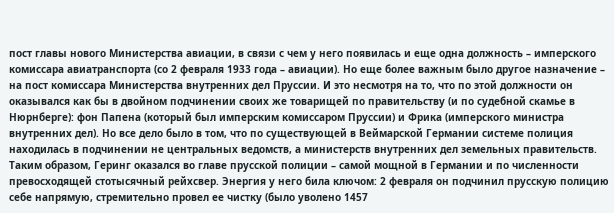пост главы нового Министерства авиации, в связи с чем у него появилась и еще одна должность – имперского комиссара авиатранспорта (со 2 февраля 1933 года – авиации). Но еще более важным было другое назначение – на пост комиссара Министерства внутренних дел Пруссии. И это несмотря на то, что по этой должности он оказывался как бы в двойном подчинении своих же товарищей по правительству (и по судебной скамье в Нюрнберге): фон Папена (который был имперским комиссаром Пруссии) и Фрика (имперского министра внутренних дел). Но все дело было в том, что по существующей в Веймарской Германии системе полиция находилась в подчинении не центральных ведомств, а министерств внутренних дел земельных правительств. Таким образом, Геринг оказался во главе прусской полиции – самой мощной в Германии и по численности превосходящей стотысячный рейхсвер. Энергия у него била ключом: 2 февраля он подчинил прусскую полицию себе напрямую, стремительно провел ее чистку (было уволено 1457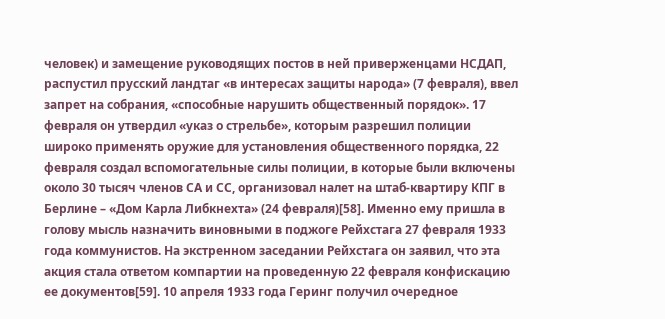человек) и замещение руководящих постов в ней приверженцами НСДАП, распустил прусский ландтаг «в интересах защиты народа» (7 февраля), ввел запрет на собрания, «способные нарушить общественный порядок». 17 февраля он утвердил «указ о стрельбе», которым разрешил полиции широко применять оружие для установления общественного порядка, 22 февраля создал вспомогательные силы полиции, в которые были включены около 30 тысяч членов СА и СС, организовал налет на штаб-квартиру КПГ в Берлине – «Дом Карла Либкнехта» (24 февраля)[58]. Именно ему пришла в голову мысль назначить виновными в поджоге Рейхстага 27 февраля 1933 года коммунистов. На экстренном заседании Рейхстага он заявил, что эта акция стала ответом компартии на проведенную 22 февраля конфискацию ее документов[59]. 10 апреля 1933 года Геринг получил очередное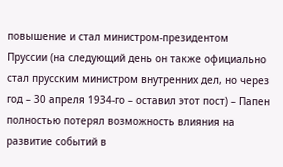повышение и стал министром-президентом Пруссии (на следующий день он также официально стал прусским министром внутренних дел, но через год – 30 апреля 1934-го – оставил этот пост) – Папен полностью потерял возможность влияния на развитие событий в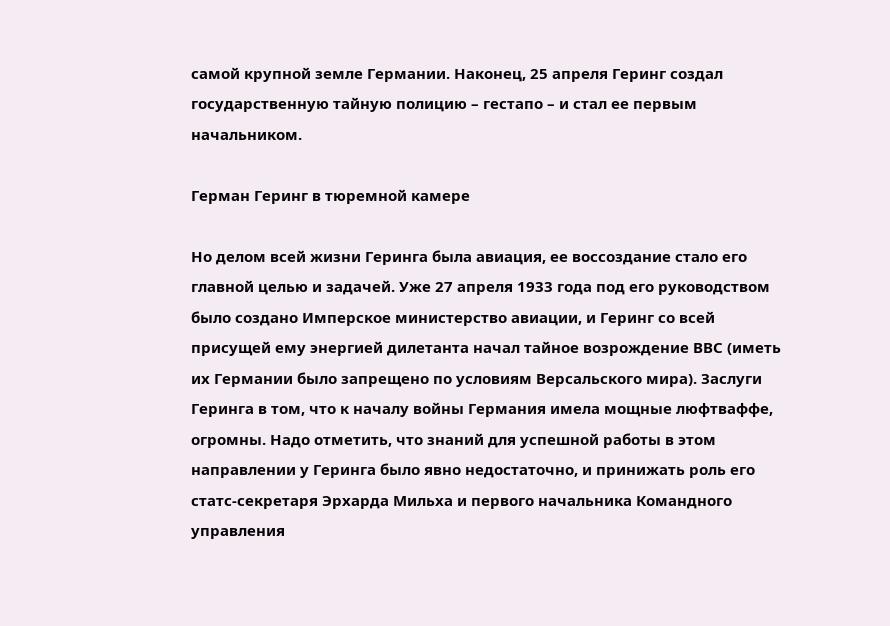самой крупной земле Германии. Наконец, 25 апреля Геринг создал государственную тайную полицию – гестапо – и стал ее первым начальником.

Герман Геринг в тюремной камере

Но делом всей жизни Геринга была авиация, ее воссоздание стало его главной целью и задачей. Уже 27 апреля 1933 года под его руководством было создано Имперское министерство авиации, и Геринг со всей присущей ему энергией дилетанта начал тайное возрождение ВВС (иметь их Германии было запрещено по условиям Версальского мира). Заслуги Геринга в том, что к началу войны Германия имела мощные люфтваффе, огромны. Надо отметить, что знаний для успешной работы в этом направлении у Геринга было явно недостаточно, и принижать роль его статс-секретаря Эрхарда Мильха и первого начальника Командного управления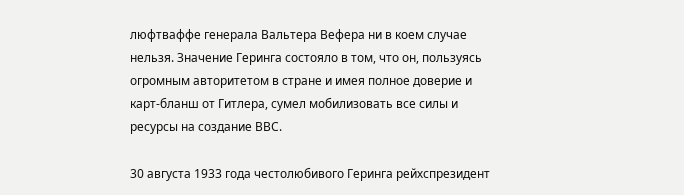люфтваффе генерала Вальтера Вефера ни в коем случае нельзя. Значение Геринга состояло в том, что он, пользуясь огромным авторитетом в стране и имея полное доверие и карт-бланш от Гитлера, сумел мобилизовать все силы и ресурсы на создание ВВС.

30 августа 1933 года честолюбивого Геринга рейхспрезидент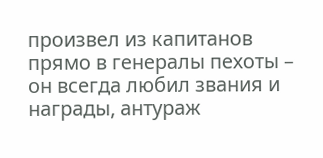произвел из капитанов прямо в генералы пехоты – он всегда любил звания и награды, антураж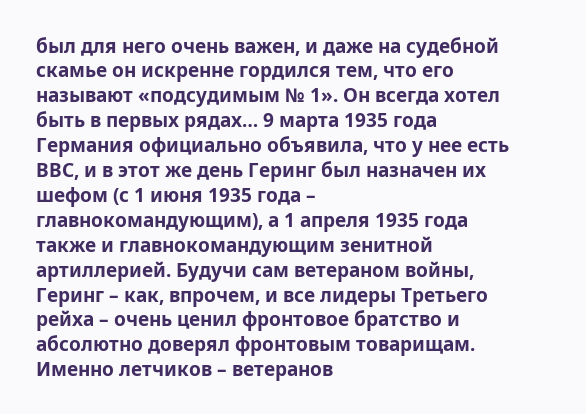был для него очень важен, и даже на судебной скамье он искренне гордился тем, что его называют «подсудимым № 1». Он всегда хотел быть в первых рядах… 9 марта 1935 года Германия официально объявила, что у нее есть ВВС, и в этот же день Геринг был назначен их шефом (с 1 июня 1935 года – главнокомандующим), а 1 апреля 1935 года также и главнокомандующим зенитной артиллерией. Будучи сам ветераном войны, Геринг – как, впрочем, и все лидеры Третьего рейха – очень ценил фронтовое братство и абсолютно доверял фронтовым товарищам. Именно летчиков – ветеранов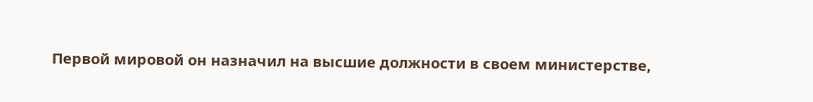Первой мировой он назначил на высшие должности в своем министерстве,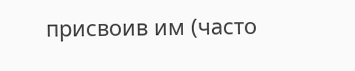присвоив им (часто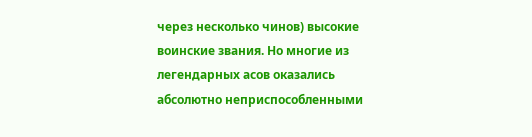через несколько чинов) высокие воинские звания. Но многие из легендарных асов оказались абсолютно неприспособленными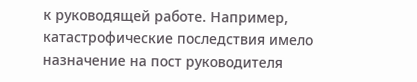к руководящей работе. Например, катастрофические последствия имело назначение на пост руководителя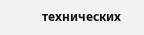технических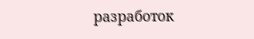разработок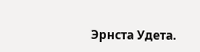Эрнста Удета.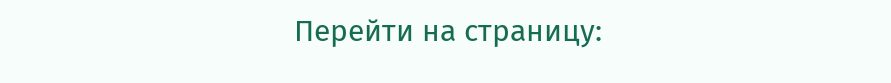Перейти на страницу: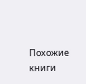Похожие книги